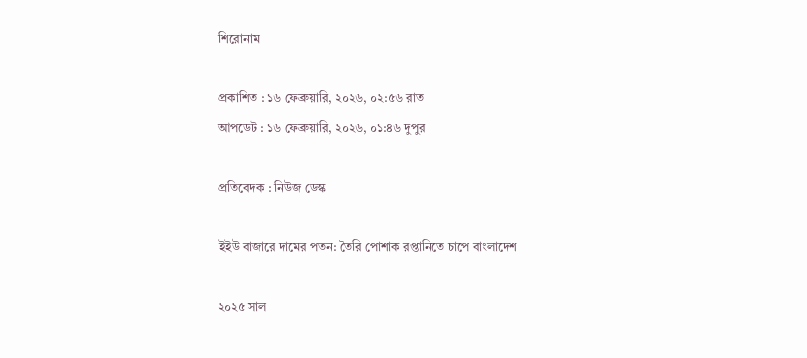শিরোনাম

প্রকাশিত : ১৬ ফেব্রুয়ারি, ২০২৬, ০২:৫৬ রাত
আপডেট : ১৬ ফেব্রুয়ারি, ২০২৬, ০১:৪৬ দুপুর

প্রতিবেদক : নিউজ ডেস্ক

ইইউ বাজারে দামের পতন: তৈরি পোশাক রপ্তানিতে চাপে বাংলাদেশ

২০২৫ সাল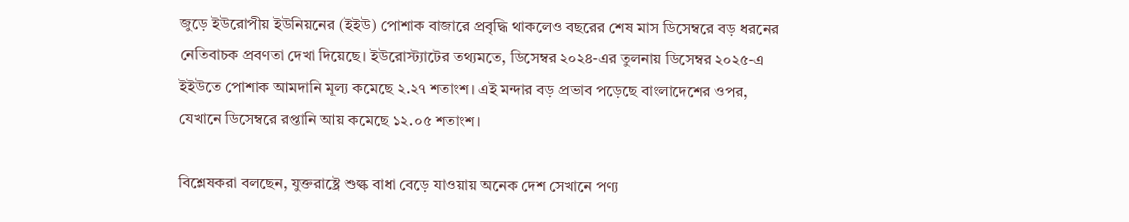জুড়ে ইউরোপীয় ইউনিয়নের (ইইউ) পোশাক বাজারে প্রবৃদ্ধি থাকলেও বছরের শেষ মাস ডিসেম্বরে বড় ধরনের নেতিবাচক প্রবণতা দেখা দিয়েছে। ইউরোস্ট্যাটের তথ্যমতে, ডিসেম্বর ২০২৪-এর তুলনায় ডিসেম্বর ২০২৫-এ ইইউতে পোশাক আমদানি মূল্য কমেছে ২.২৭ শতাংশ। এই মন্দার বড় প্রভাব পড়েছে বাংলাদেশের ওপর, যেখানে ডিসেম্বরে রপ্তানি আয় কমেছে ১২.০৫ শতাংশ।

বিশ্লেষকরা বলছেন, যুক্তরাষ্ট্রে শুল্ক বাধা বেড়ে যাওয়ায় অনেক দেশ সেখানে পণ্য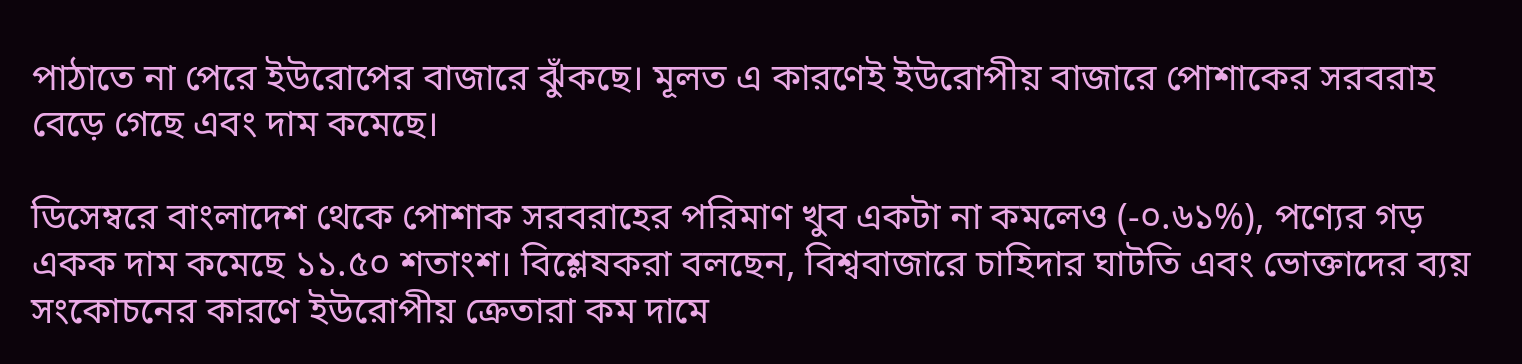পাঠাতে না পেরে ইউরোপের বাজারে ঝুঁকছে। মূলত এ কারণেই ইউরোপীয় বাজারে পোশাকের সরবরাহ বেড়ে গেছে এবং দাম কমেছে।

ডিসেম্বরে বাংলাদেশ থেকে পোশাক সরবরাহের পরিমাণ খুব একটা না কমলেও (-০.৬১%), পণ্যের গড় একক দাম কমেছে ১১.৫০ শতাংশ। বিশ্লেষকরা বলছেন, বিশ্ববাজারে চাহিদার ঘাটতি এবং ভোক্তাদের ব্যয় সংকোচনের কারণে ইউরোপীয় ক্রেতারা কম দামে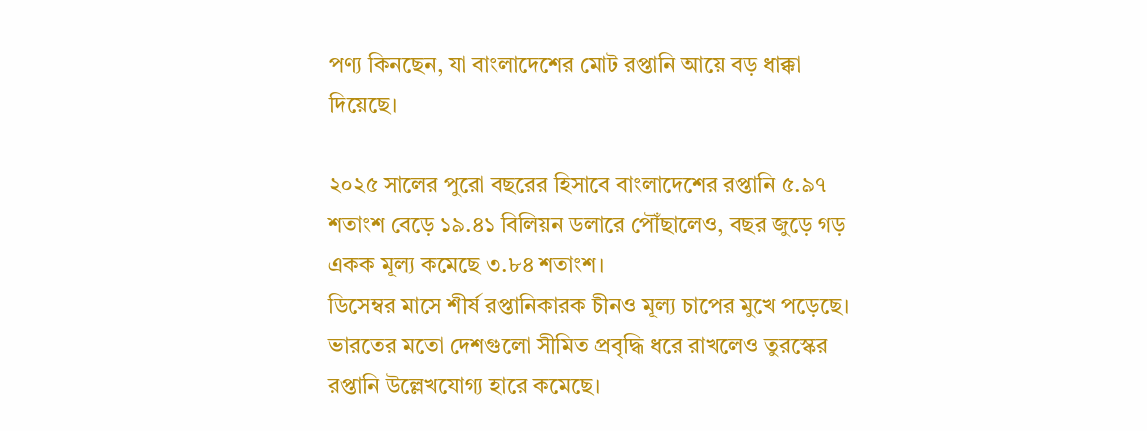পণ্য কিনছেন, যা বাংলাদেশের মোট রপ্তানি আয়ে বড় ধাক্কা দিয়েছে।

২০২৫ সালের পুরো বছরের হিসাবে বাংলাদেশের রপ্তানি ৫.৯৭ শতাংশ বেড়ে ১৯.৪১ বিলিয়ন ডলারে পৌঁছালেও, বছর জুড়ে গড় একক মূল্য কমেছে ৩.৮৪ শতাংশ।
ডিসেম্বর মাসে শীর্ষ রপ্তানিকারক চীনও মূল্য চাপের মুখে পড়েছে। ভারতের মতো দেশগুলো সীমিত প্রবৃদ্ধি ধরে রাখলেও তুরস্কের রপ্তানি উল্লেখযোগ্য হারে কমেছে।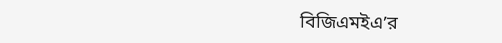বিজিএমইএ’র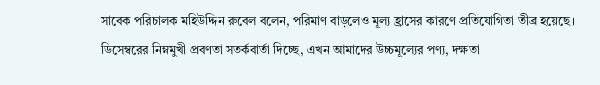সাবেক পরিচালক মহিউদ্দিন রুবেল বলেন, পরিমাণ বাড়লেও মূল্য হ্রাসের কারণে প্রতিযোগিতা তীব্র হয়েছে। ডিসেম্বরের নিম্নমুখী প্রবণতা সতর্কবার্তা দিচ্ছে, এখন আমাদের উচ্চমূল্যের পণ্য, দক্ষতা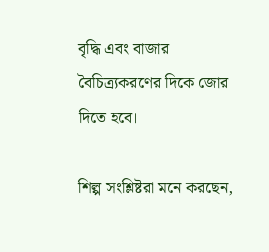বৃদ্ধি এবং বাজার বৈচিত্র্যকরণের দিকে জোর দিতে হবে।

শিল্প সংশ্লিষ্টরা মনে করছেন,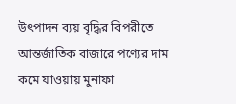উৎপাদন ব্যয় বৃদ্ধির বিপরীতে আন্তর্জাতিক বাজারে পণ্যের দাম কমে যাওয়ায় মুনাফা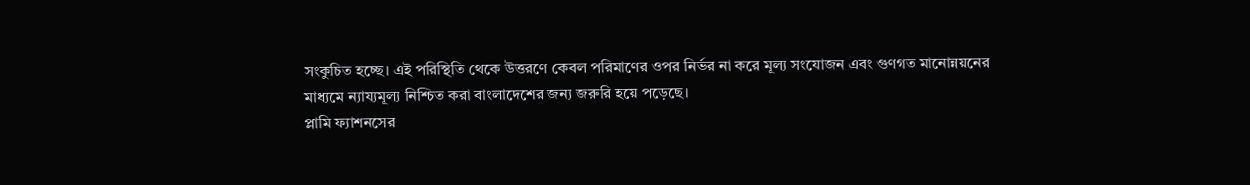সংকুচিত হচ্ছে। এই পরিস্থিতি থেকে উত্তরণে কেবল পরিমাণের ওপর নির্ভর না করে মূল্য সংযোজন এবং গুণগত মানোন্নয়নের মাধ্যমে ন্যায্যমূল্য নিশ্চিত করা বাংলাদেশের জন্য জরুরি হয়ে পড়েছে।
প্লামি ফ্যাশনসের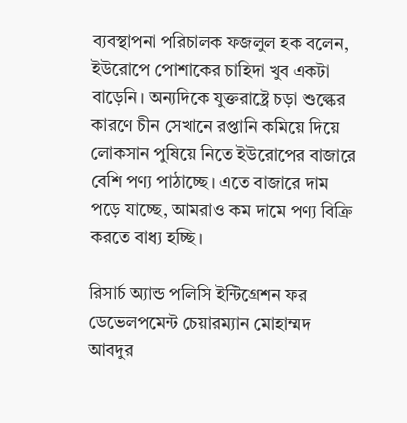ব্যবস্থাপনা পরিচালক ফজলুল হক বলেন, ইউরোপে পোশাকের চাহিদা খুব একটা বাড়েনি। অন্যদিকে যুক্তরাষ্ট্রে চড়া শুল্কের কারণে চীন সেখানে রপ্তানি কমিয়ে দিয়ে লোকসান পুষিয়ে নিতে ইউরোপের বাজারে বেশি পণ্য পাঠাচ্ছে। এতে বাজারে দাম পড়ে যাচ্ছে, আমরাও কম দামে পণ্য বিক্রি করতে বাধ্য হচ্ছি।

রিসার্চ অ্যান্ড পলিসি ইন্টিগ্রেশন ফর ডেভেলপমেন্ট চেয়ারম্যান মোহাম্মদ আবদুর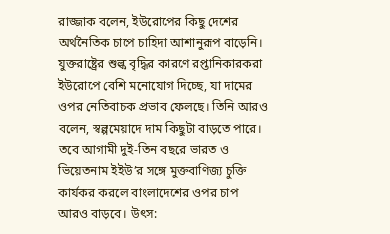রাজ্জাক বলেন, ইউরোপের কিছু দেশের অর্থনৈতিক চাপে চাহিদা আশানুরূপ বাড়েনি। যুক্তরাষ্ট্রের শুল্ক বৃদ্ধির কারণে রপ্তানিকারকরা ইউরোপে বেশি মনোযোগ দিচ্ছে, যা দামের ওপর নেতিবাচক প্রভাব ফেলছে। তিনি আরও বলেন, স্বল্পমেয়াদে দাম কিছুটা বাড়তে পারে। তবে আগামী দুই-তিন বছরে ভারত ও ভিয়েতনাম ইইউ’র সঙ্গে মুক্তবাণিজ্য চুক্তি কার্যকর করলে বাংলাদেশের ওপর চাপ আরও বাড়বে। উৎস: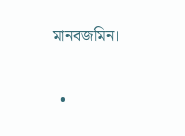মানবজমিন।

  •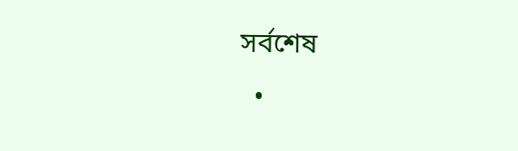সর্বশেষ
  •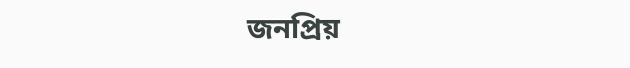জনপ্রিয়